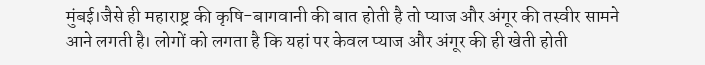मुंबई।जैसे ही महाराष्ट्र की कृषि-बागवानी की बात होती है तो प्याज और अंगूर की तस्वीर सामने आने लगती है। लोगों को लगता है कि यहां पर केवल प्याज और अंगूर की ही खेती होती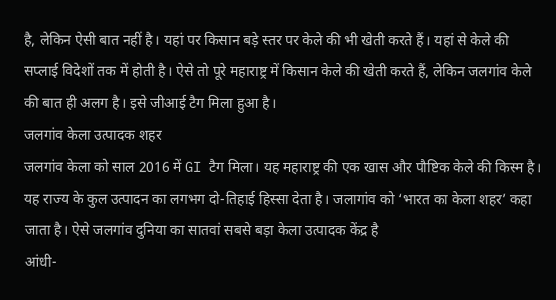है, लेकिन ऐसी बात नहीं है। यहां पर किसान बड़े स्तर पर केले की भी खेती करते हैं। यहां से केले की सप्लाई विदेशों तक में होती है। ऐसे तो पूरे महाराष्ट्र में किसान केले की खेती करते हैं, लेकिन जलगांव केले की बात ही अलग है। इसे जीआई टैग मिला हुआ है।
जलगांव केला उत्पादक शहर
जलगांव केला को साल 2016 में GI टैग मिला। यह महाराष्ट्र की एक खास और पौष्टिक केले की किस्म है। यह राज्य के कुल उत्पादन का लगभग दो-तिहाई हिस्सा देता है। जलागांव को ‘भारत का केला शहर’ कहा जाता है। ऐसे जलगांव दुनिया का सातवां सबसे बड़ा केला उत्पादक केंद्र है
आंधी-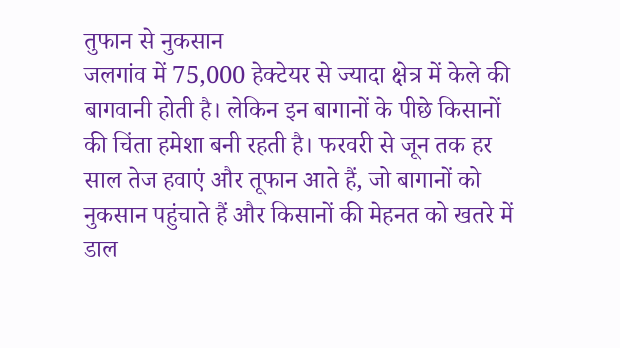तुफान से नुकसान
जलगांव में 75,000 हेक्टेयर से ज्यादा क्षेत्र में केले की बागवानी होती है। लेकिन इन बागानों के पीछे किसानों की चिंता हमेशा बनी रहती है। फरवरी से जून तक हर साल तेज हवाएं और तूफान आते हैं, जो बागानों को नुकसान पहुंचाते हैं और किसानों की मेहनत को खतरे में डाल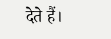देते हैं।